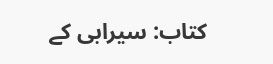کتاب: سیرابی کے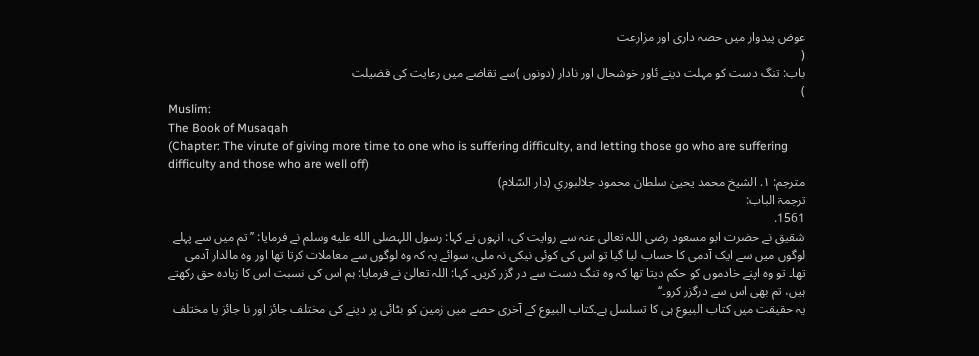عوض پیدوار میں حصہ داری اور مزارعت
(
باب: تنگ دست کو مہلت دینے ئاور خوشحال اور نادار (دونوں )سے تقاضے میں رعایت کی فضیلت
)
Muslim:
The Book of Musaqah
(Chapter: The virute of giving more time to one who is suffering difficulty, and letting those go who are suffering difficulty and those who are well off)
مترجم: ١. الشيخ محمد يحيىٰ سلطان محمود جلالبوري (دار السّلام)
ترجمۃ الباب:
1561.
شقیق نے حضرت ابو مسعود رضی اللہ تعالی عنہ سے روایت کی، انہوں نے کہا: رسول اللہصلى الله عليه وسلم نے فرمایا: ’’تم میں سے پہلے لوگوں میں سے ایک آدمی کا حساب لیا گیا تو اس کی کوئی نیکی نہ ملی، سوائے یہ کہ وہ لوگوں سے معاملات کرتا تھا اور وہ مالدار آدمی تھا۔ تو وہ اپنے خادموں کو حکم دیتا تھا کہ وہ تنگ دست سے در گزر کریں۔ کہا: اللہ تعالیٰ نے فرمایا: ہم اس کی نسبت اس کا زیادہ حق رکھتے ہیں، تم بھی اس سے درگزر کرو۔‘‘
یہ حقیقت میں کتاب البیوع ہی کا تسلسل ہے۔کتاب البیوع کے آخری حصے میں زمین کو بٹائی پر دینے کی مختلف جائز اور نا جائز یا مختلف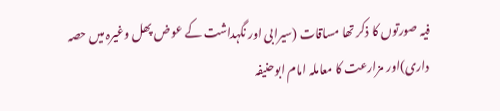فیہ صورتوں کا ذکر تھا مساقات (سیرابی اور نگہداشت کے عوض پھل وغیرہ میں حصہ داری)اور مزارعت کا معاملہ امام ابوحنیفہ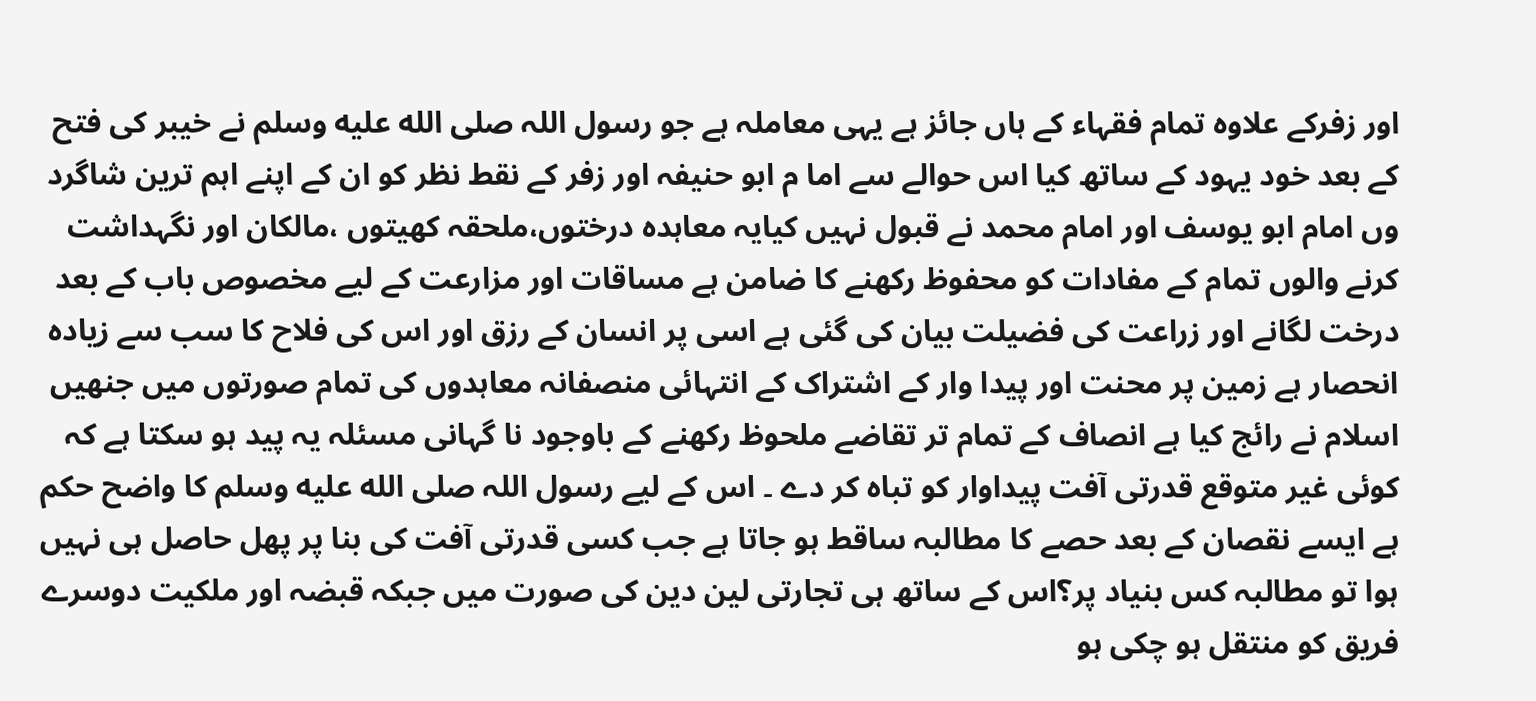اور زفرکے علاوہ تمام فقہاء کے ہاں جائز ہے یہی معاملہ ہے جو رسول اللہ صلى الله عليه وسلم نے خیبر کی فتح کے بعد خود یہود کے ساتھ کیا اس حوالے سے اما م ابو حنیفہ اور زفر کے نقط نظر کو ان کے اپنے اہم ترین شاگرد وں امام ابو یوسف اور امام محمد نے قبول نہیں کیایہ معاہدہ درختوں،ملحقہ کھیتوں ،مالکان اور نگہداشت کرنے والوں تمام کے مفادات کو محفوظ رکھنے کا ضامن ہے مساقات اور مزارعت کے لیے مخصوص باب کے بعد درخت لگانے اور زراعت کی فضیلت بیان کی گئی ہے اسی پر انسان کے رزق اور اس کی فلاح کا سب سے زیادہ انحصار ہے زمین پر محنت اور پیدا وار کے اشتراک کے انتہائی منصفانہ معاہدوں کی تمام صورتوں میں جنھیں اسلام نے رائج کیا ہے انصاف کے تمام تر تقاضے ملحوظ رکھنے کے باوجود نا گہانی مسئلہ یہ پید ہو سکتا ہے کہ کوئی غیر متوقع قدرتی آفت پیداوار کو تباہ کر دے ۔ اس کے لیے رسول اللہ صلى الله عليه وسلم کا واضح حکم ہے ایسے نقصان کے بعد حصے کا مطالبہ ساقط ہو جاتا ہے جب کسی قدرتی آفت کی بنا پر پھل حاصل ہی نہیں ہوا تو مطالبہ کس بنیاد پر؟اس کے ساتھ ہی تجارتی لین دین کی صورت میں جبکہ قبضہ اور ملکیت دوسرے فریق کو منتقل ہو چکی ہو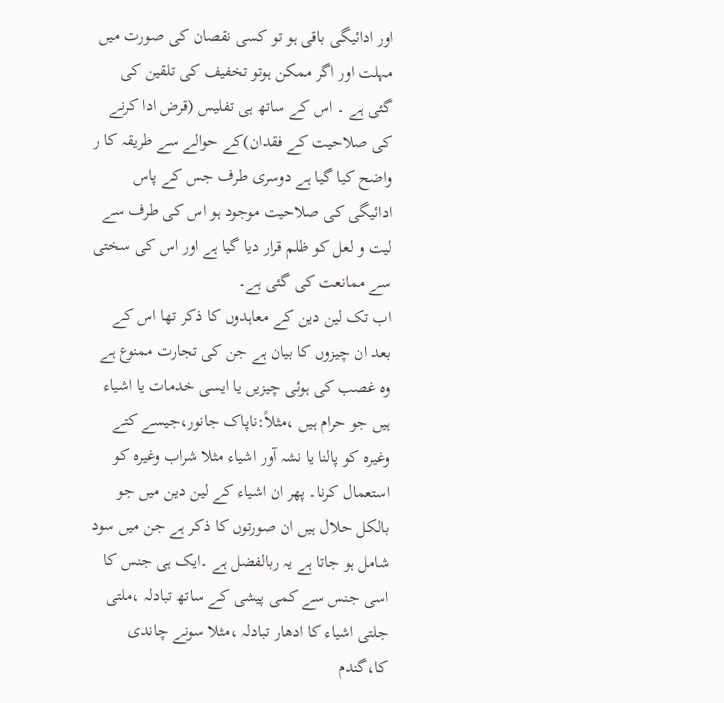اور ادائیگی باقی ہو تو کسی نقصان کی صورت میں مہلت اور اگر ممکن ہوتو تخفیف کی تلقین کی گئی ہے ۔ اس کے ساتھ ہی تفلیس (قرض ادا کرنے کی صلاحیت کے فقدان)کے حوالے سے طریقہ کا ر واضح کیا گیا ہے دوسری طرف جس کے پاس ادائیگی کی صلاحیت موجود ہو اس کی طرف سے لیت و لعل کو ظلم قرار دیا گیا ہے اور اس کی سختی سے ممانعت کی گئی ہے۔
اب تک لین دین کے معاہدوں کا ذکر تھا اس کے بعد ان چیزوں کا بیان ہے جن کی تجارت ممنوع ہے وہ غصب کی ہوئی چیزیں یا ایسی خدمات یا اشیاء ہیں جو حرام ہیں ،مثلاً:ناپاک جانور،جیسے کتے وغیرہ کو پالنا یا نشہ آور اشیاء مثلا شراب وغیرہ کو استعمال کرنا۔ پھر ان اشیاء کے لین دین میں جو بالکل حلال ہیں ان صورتوں کا ذکر ہے جن میں سود شامل ہو جاتا ہے یہ ربالفضل ہے ۔ایک ہی جنس کا اسی جنس سے کمی پیشی کے ساتھ تبادلہ ،ملتی جلتی اشیاء کا ادھار تبادلہ ،مثلا سونے چاندی کا،گندم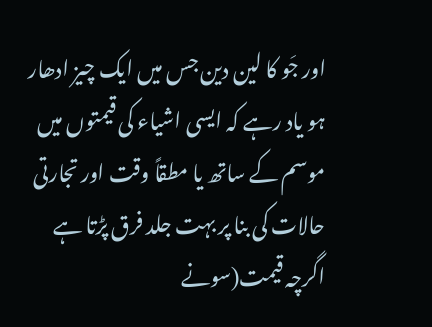اور جَو کا لین دین جس میں ایک چیز ادھار ہو یاد رہے کہ ایسی اشیاء کی قیمتوں میں موسم کے ساتھ یا مطقاً وقت اور تجارتی حالات کی بنا پر بہت جلد فرق پڑتا ہے اگرچہ قیمت(سونے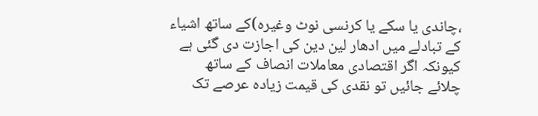،چاندی یا سکے یا کرنسی نوٹ وغیرہ)کے ساتھ اشیاء کے تبادلے میں ادھار لین دین کی اجازت دی گئی ہے کیونکہ اگر اقتصادی معاملات انصاف کے ساتھ چلائے جائیں تو نقدی کی قیمت زیادہ عرصے تک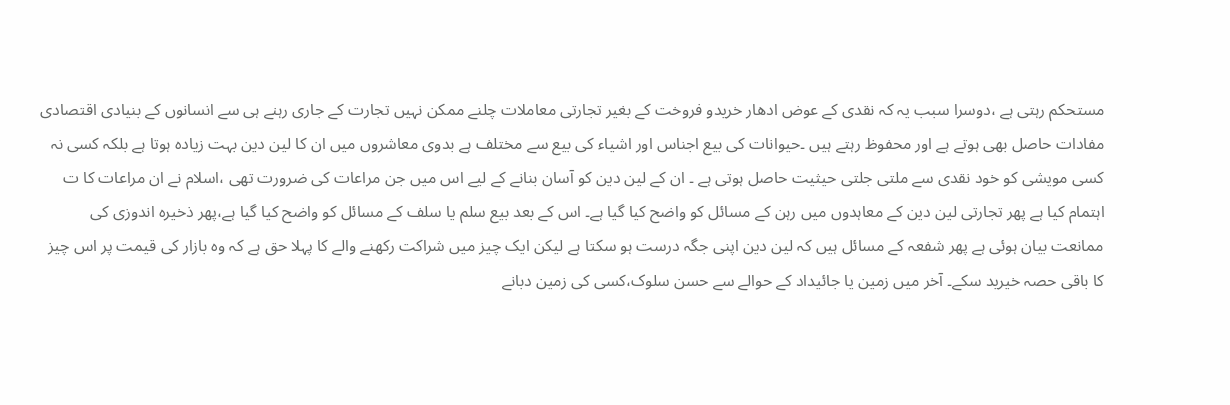مستحکم رہتی ہے ،دوسرا سبب یہ کہ نقدی کے عوض ادھار خریدو فروخت کے بغیر تجارتی معاملات چلنے ممکن نہیں تجارت کے جاری رہنے ہی سے انسانوں کے بنیادی اقتصادی مفادات حاصل بھی ہوتے ہے اور محفوظ رہتے ہیں ۔حیوانات کی بیع اجناس اور اشیاء کی بیع سے مختلف ہے بدوی معاشروں میں ان کا لین دین بہت زیادہ ہوتا ہے بلکہ کسی نہ کسی مویشی کو خود نقدی سے ملتی جلتی حیثیت حاصل ہوتی ہے ۔ ان کے لین دین کو آسان بنانے کے لیے اس میں جن مراعات کی ضرورت تھی ،اسلام نے ان مراعات کا ت اہتمام کیا ہے پھر تجارتی لین دین کے معاہدوں میں رہن کے مسائل کو واضح کیا گیا ہے۔ اس کے بعد بیع سلم یا سلف کے مسائل کو واضح کیا گیا ہے،پھر ذخیرہ اندوزی کی ممانعت بیان ہوئی ہے پھر شفعہ کے مسائل ہیں کہ لین دین اپنی جگہ درست ہو سکتا ہے لیکن ایک چیز میں شراکت رکھنے والے کا پہلا حق ہے کہ وہ بازار کی قیمت پر اس چیز کا باقی حصہ خیرید سکے۔ آخر میں زمین یا جائیداد کے حوالے سے حسن سلوک،کسی کی زمین دبانے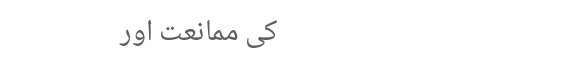کی ممانعت اور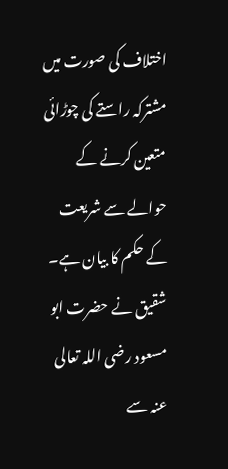اختلاف کی صورت میں مشترکہ راستے کی چوڑائی متعین کرنے کے حوالے سے شریعت کے حکم کا بیان ہے۔
شقیق نے حضرت ابو مسعود رضی اللہ تعالی عنہ سے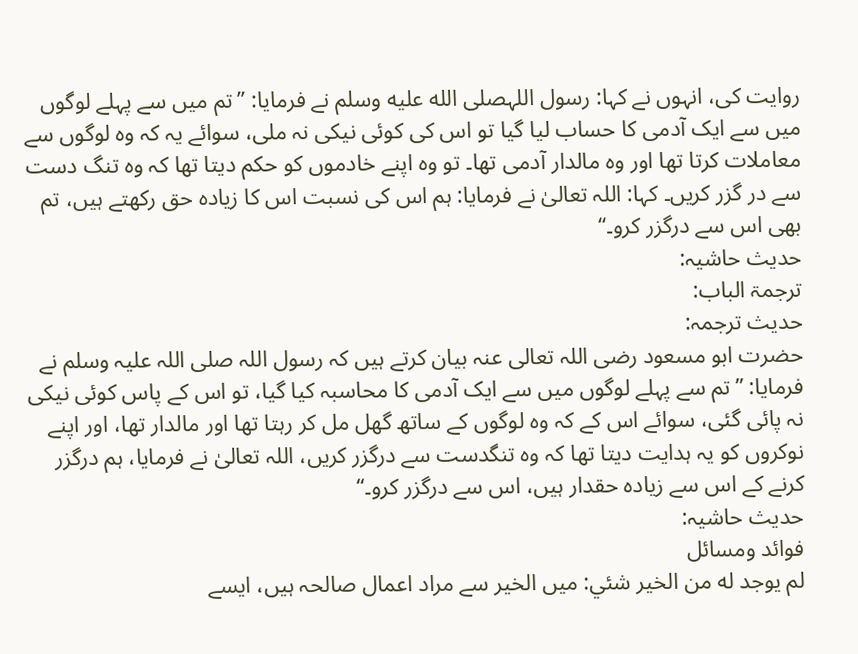روایت کی، انہوں نے کہا: رسول اللہصلى الله عليه وسلم نے فرمایا: ’’تم میں سے پہلے لوگوں میں سے ایک آدمی کا حساب لیا گیا تو اس کی کوئی نیکی نہ ملی، سوائے یہ کہ وہ لوگوں سے معاملات کرتا تھا اور وہ مالدار آدمی تھا۔ تو وہ اپنے خادموں کو حکم دیتا تھا کہ وہ تنگ دست سے در گزر کریں۔ کہا: اللہ تعالیٰ نے فرمایا: ہم اس کی نسبت اس کا زیادہ حق رکھتے ہیں، تم بھی اس سے درگزر کرو۔‘‘
حدیث حاشیہ:
ترجمۃ الباب:
حدیث ترجمہ:
حضرت ابو مسعود رضی اللہ تعالی عنہ بیان کرتے ہیں کہ رسول اللہ صلی اللہ علیہ وسلم نے فرمایا: ’’تم سے پہلے لوگوں میں سے ایک آدمی کا محاسبہ کیا گیا، تو اس کے پاس کوئی نیکی نہ پائی گئی، سوائے اس کے کہ وہ لوگوں کے ساتھ گھل مل کر رہتا تھا اور مالدار تھا، اور اپنے نوکروں کو یہ ہدایت دیتا تھا کہ وہ تنگدست سے درگزر کریں، اللہ تعالیٰ نے فرمایا، ہم درگزر کرنے کے اس سے زیادہ حقدار ہیں، اس سے درگزر کرو۔‘‘
حدیث حاشیہ:
فوائد ومسائل
لم يوجد له من الخير شئي: میں الخير سے مراد اعمال صالحہ ہیں، ایسے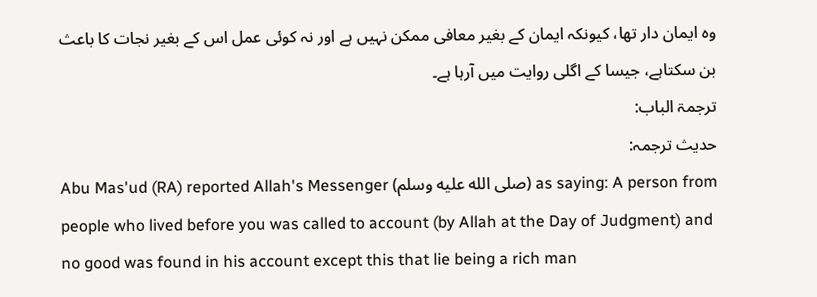وہ ایمان دار تھا، کیونکہ ایمان کے بغیر معافی ممکن نہیں ہے اور نہ کوئی عمل اس کے بغیر نجات کا باعث بن سکتاہے، جیسا کے اگلی روایت میں آرہا ہے۔
ترجمۃ الباب:
حدیث ترجمہ:
Abu Mas'ud (RA) reported Allah's Messenger (صلى الله عليه وسلم) as saying: A person from people who lived before you was called to account (by Allah at the Day of Judgment) and no good was found in his account except this that lie being a rich man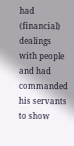had (financial) dealings with people and had commanded his servants to show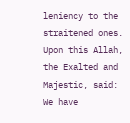leniency to the straitened ones. Upon this Allah, the Exalted and Majestic, said: We have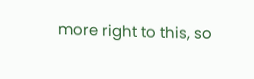more right to this, so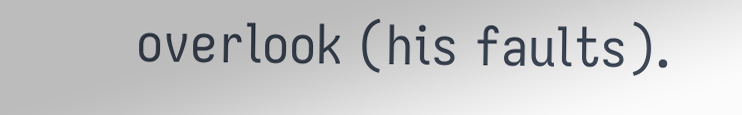overlook (his faults).